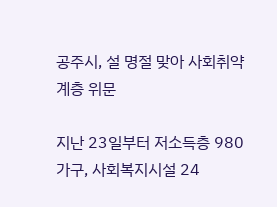공주시, 설 명절 맞아 사회취약계층 위문

지난 23일부터 저소득층 980가구, 사회복지시설 24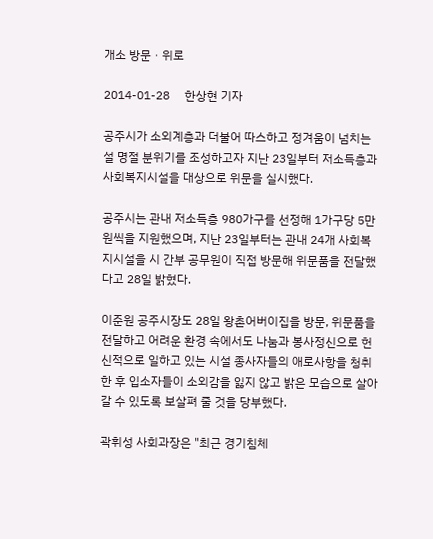개소 방문ㆍ위로

2014-01-28     한상현 기자

공주시가 소외계층과 더불어 따스하고 정겨움이 넘치는 설 명절 분위기를 조성하고자 지난 23일부터 저소득층과 사회복지시설을 대상으로 위문을 실시했다.

공주시는 관내 저소득층 980가구를 선정해 1가구당 5만 원씩을 지원했으며, 지난 23일부터는 관내 24개 사회복지시설을 시 간부 공무원이 직접 방문해 위문품을 전달했다고 28일 밝혔다.

이준원 공주시장도 28일 왕촌어버이집을 방문, 위문품을 전달하고 어려운 환경 속에서도 나눔과 봉사정신으로 헌신적으로 일하고 있는 시설 종사자들의 애로사항을 청취한 후 입소자들이 소외감을 잃지 않고 밝은 모습으로 살아갈 수 있도록 보살펴 줄 것을 당부했다.

곽휘성 사회과장은 "최근 경기침체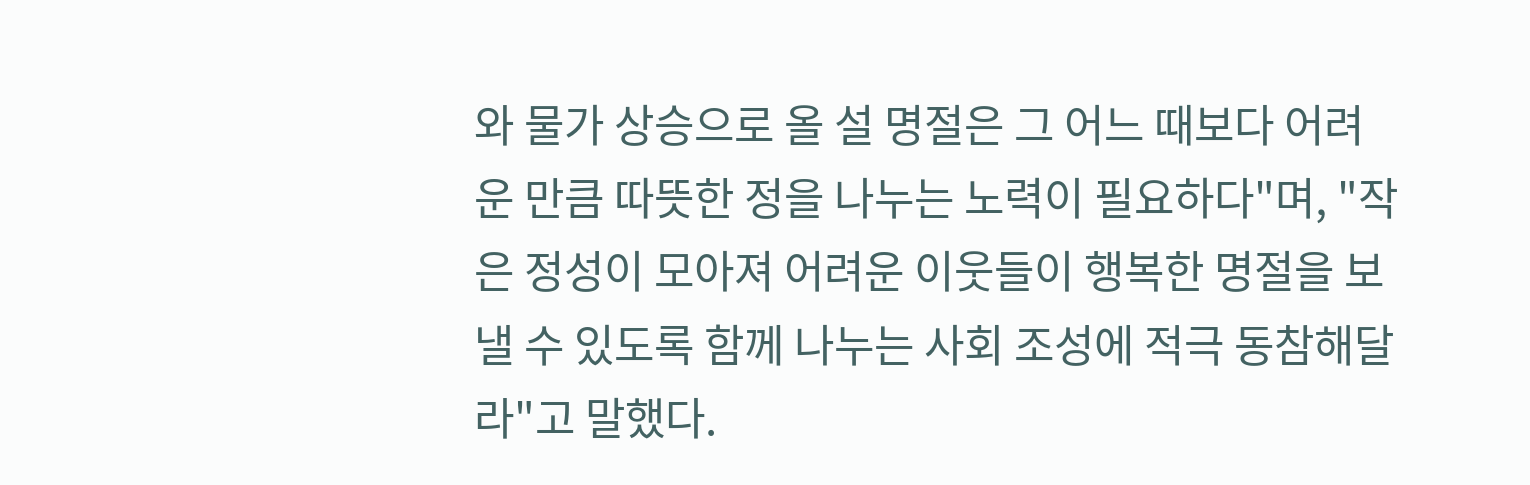와 물가 상승으로 올 설 명절은 그 어느 때보다 어려운 만큼 따뜻한 정을 나누는 노력이 필요하다"며, "작은 정성이 모아져 어려운 이웃들이 행복한 명절을 보낼 수 있도록 함께 나누는 사회 조성에 적극 동참해달라"고 말했다.